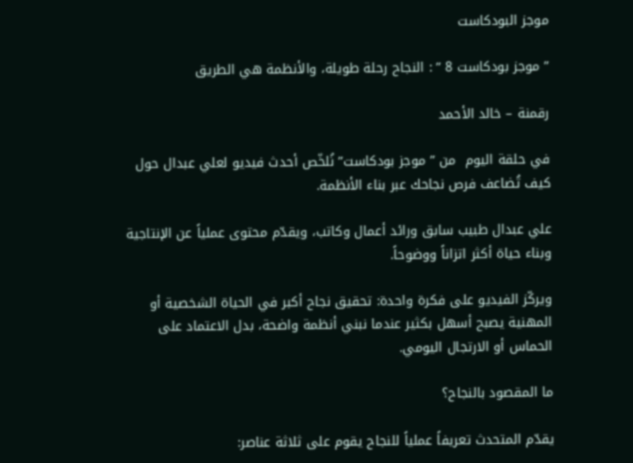موجز البودكاست

” موجز بودكاست 8 ” : النجاح رحلة طويلة، والأنظمة هي الطريق

رقمنة – خالد الأحمد

في حلقة اليوم  من ” موجز بودكاست” نُلخّص أحدث فيديو لعلي عبدال حول كيف تُضاعف فرص نجاحك عبر بناء الأنظمة.

علي عبدال طبيب سابق ورائد أعمال وكاتب، ويقدّم محتوى عملياً عن الإنتاجية وبناء حياة أكثر اتزاناً ووضوحاً.

ويركّز الفيديو على فكرة واحدة: تحقيق نجاح أكبر في الحياة الشخصية أو المهنية يصبح أسهل بكثير عندما نبني أنظمة واضحة، بدل الاعتماد على الحماس أو الارتجال اليومي.

ما المقصود بالنجاح؟

يقدّم المتحدث تعريفاً عملياً للنجاح يقوم على ثلاثة عناصر: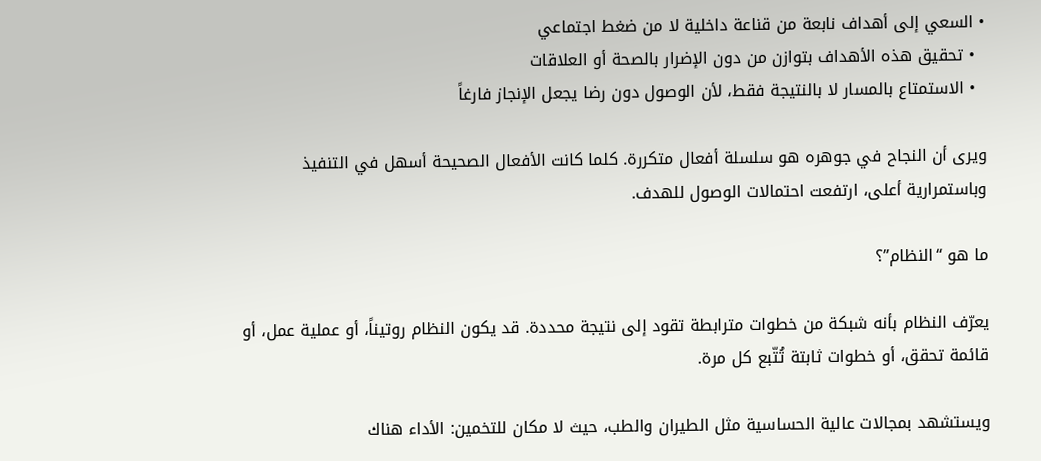• السعي إلى أهداف نابعة من قناعة داخلية لا من ضغط اجتماعي
  • تحقيق هذه الأهداف بتوازن من دون الإضرار بالصحة أو العلاقات
  • الاستمتاع بالمسار لا بالنتيجة فقط، لأن الوصول دون رضا يجعل الإنجاز فارغاً

ويرى أن النجاح في جوهره هو سلسلة أفعال متكررة. كلما كانت الأفعال الصحيحة أسهل في التنفيذ وباستمرارية أعلى، ارتفعت احتمالات الوصول للهدف.

ما هو “النظام”؟

يعرّف النظام بأنه شبكة من خطوات مترابطة تقود إلى نتيجة محددة. قد يكون النظام روتيناً، أو عملية عمل، أو قائمة تحقق، أو خطوات ثابتة تُتّبع كل مرة.

ويستشهد بمجالات عالية الحساسية مثل الطيران والطب، حيث لا مكان للتخمين: الأداء هناك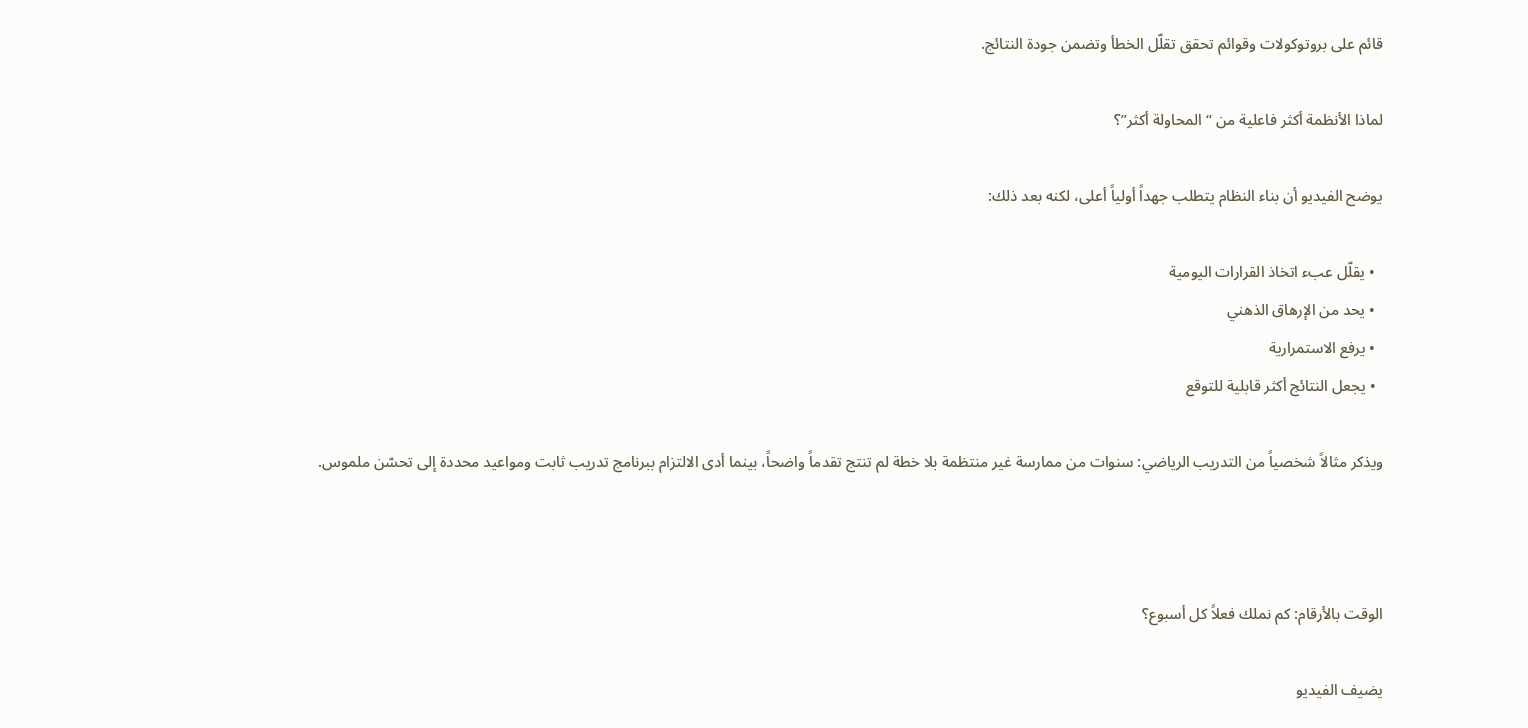قائم على بروتوكولات وقوائم تحقق تقلّل الخطأ وتضمن جودة النتائج.

لماذا الأنظمة أكثر فاعلية من “المحاولة أكثر”؟

يوضح الفيديو أن بناء النظام يتطلب جهداً أولياً أعلى، لكنه بعد ذلك:

  • يقلّل عبء اتخاذ القرارات اليومية
  • يحد من الإرهاق الذهني
  • يرفع الاستمرارية
  • يجعل النتائج أكثر قابلية للتوقع

ويذكر مثالاً شخصياً من التدريب الرياضي: سنوات من ممارسة غير منتظمة بلا خطة لم تنتج تقدماً واضحاً، بينما أدى الالتزام ببرنامج تدريب ثابت ومواعيد محددة إلى تحسّن ملموس.



الوقت بالأرقام: كم نملك فعلاً كل أسبوع؟

يضيف الفيديو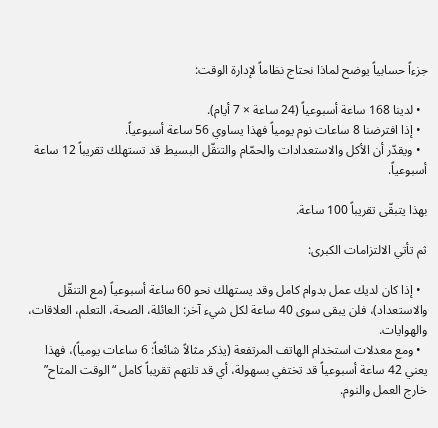جزءاً حسابياً يوضح لماذا نحتاج نظاماً لإدارة الوقت:

  • لدينا 168 ساعة أسبوعياً (24 ساعة × 7 أيام).
  • إذا افترضنا 8 ساعات نوم يومياً فهذا يساوي 56 ساعة أسبوعياً.
  • ويقدّر أن الأكل والاستعدادات والحمّام والتنقّل البسيط قد تستهلك تقريباً 12 ساعة أسبوعياً.

بهذا يتبقّى تقريباً 100 ساعة.

ثم تأتي الالتزامات الكبرى:

  • إذا كان لديك عمل بدوام كامل وقد يستهلك نحو 60 ساعة أسبوعياً (مع التنقّل والاستعداد)، فلن يبقى سوى 40 ساعة لكل شيء آخر: العائلة، الصحة، التعلم، العلاقات، والهوايات.
  • ومع معدلات استخدام الهاتف المرتفعة (يذكر مثالاً شائعاً: 6 ساعات يومياً)، فهذا يعني 42 ساعة أسبوعياً قد تختفي بسهولة، أي قد تلتهم تقريباً كامل “الوقت المتاح” خارج العمل والنوم.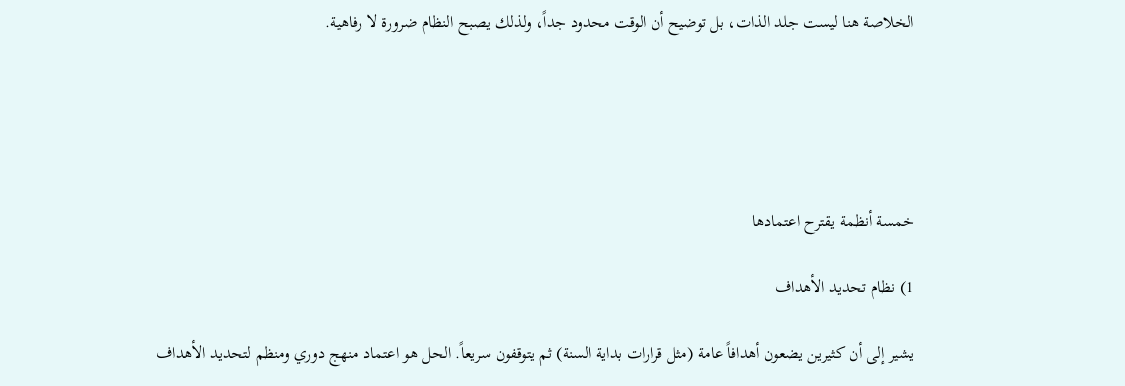الخلاصة هنا ليست جلد الذات، بل توضيح أن الوقت محدود جداً، ولذلك يصبح النظام ضرورة لا رفاهية.





خمسة أنظمة يقترح اعتمادها

1) نظام تحديد الأهداف

يشير إلى أن كثيرين يضعون أهدافاً عامة (مثل قرارات بداية السنة) ثم يتوقفون سريعاً. الحل هو اعتماد منهج دوري ومنظم لتحديد الأهداف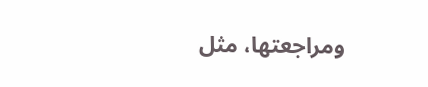ومراجعتها، مثل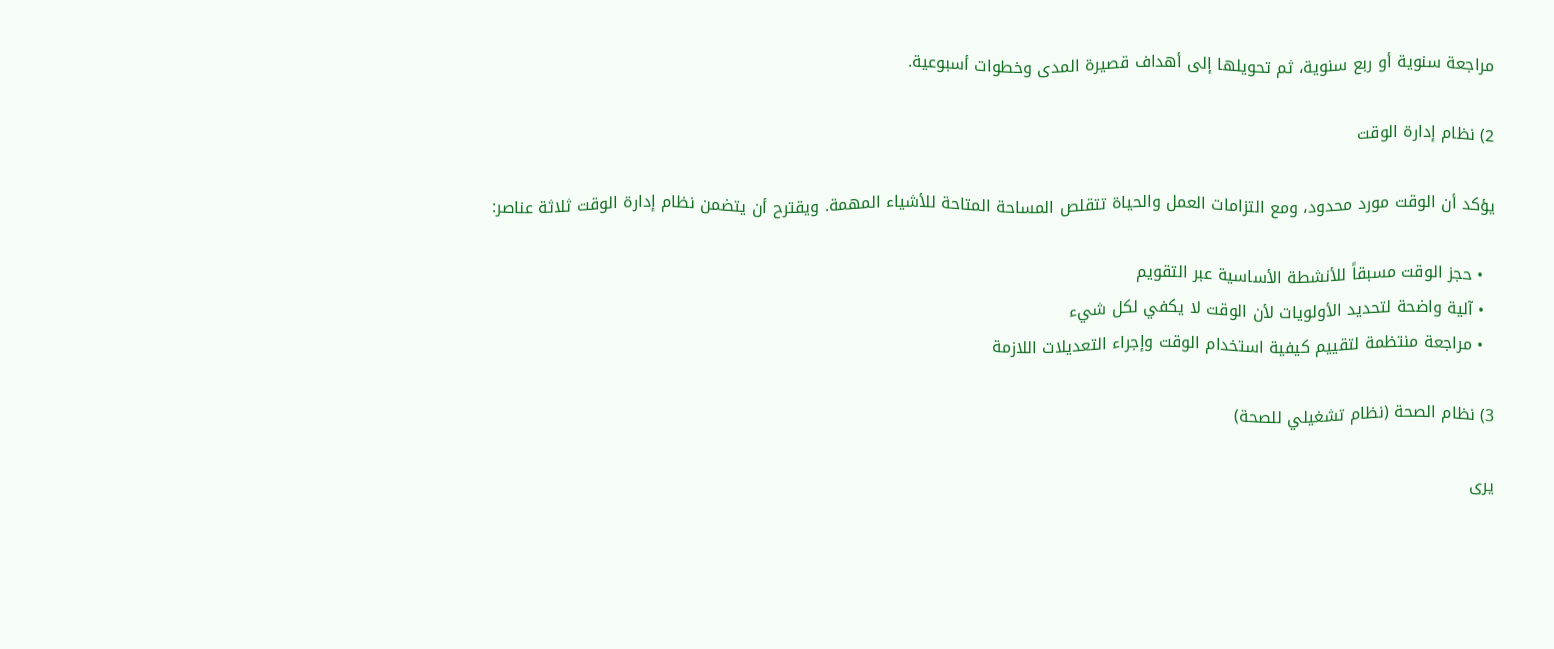مراجعة سنوية أو ربع سنوية، ثم تحويلها إلى أهداف قصيرة المدى وخطوات أسبوعية.

2) نظام إدارة الوقت

يؤكد أن الوقت مورد محدود، ومع التزامات العمل والحياة تتقلص المساحة المتاحة للأشياء المهمة. ويقترح أن يتضمن نظام إدارة الوقت ثلاثة عناصر:

  • حجز الوقت مسبقاً للأنشطة الأساسية عبر التقويم
  • آلية واضحة لتحديد الأولويات لأن الوقت لا يكفي لكل شيء
  • مراجعة منتظمة لتقييم كيفية استخدام الوقت وإجراء التعديلات اللازمة

3) نظام الصحة (نظام تشغيلي للصحة)

يرى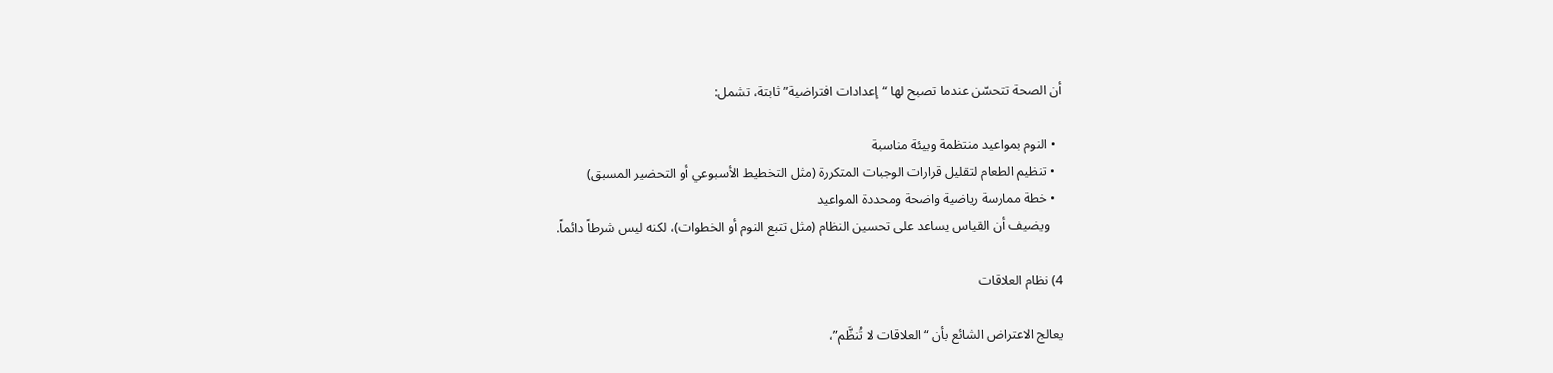أن الصحة تتحسّن عندما تصبح لها “إعدادات افتراضية” ثابتة، تشمل:

  • النوم بمواعيد منتظمة وبيئة مناسبة
  • تنظيم الطعام لتقليل قرارات الوجبات المتكررة (مثل التخطيط الأسبوعي أو التحضير المسبق)
  • خطة ممارسة رياضية واضحة ومحددة المواعيد
    ويضيف أن القياس يساعد على تحسين النظام (مثل تتبع النوم أو الخطوات)، لكنه ليس شرطاً دائماً.

4) نظام العلاقات

يعالج الاعتراض الشائع بأن “العلاقات لا تُنظَّم”،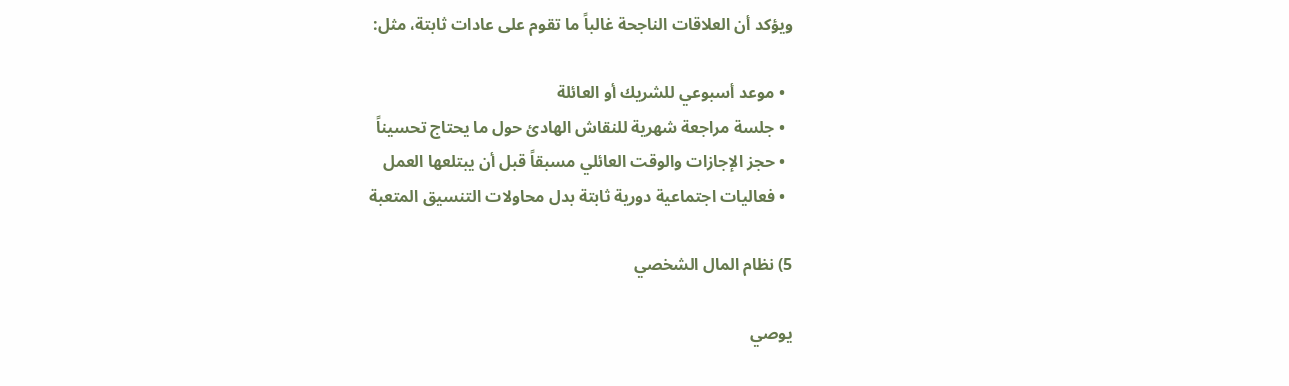ويؤكد أن العلاقات الناجحة غالباً ما تقوم على عادات ثابتة، مثل:

  • موعد أسبوعي للشريك أو العائلة
  • جلسة مراجعة شهرية للنقاش الهادئ حول ما يحتاج تحسيناً
  • حجز الإجازات والوقت العائلي مسبقاً قبل أن يبتلعها العمل
  • فعاليات اجتماعية دورية ثابتة بدل محاولات التنسيق المتعبة

5) نظام المال الشخصي

يوصي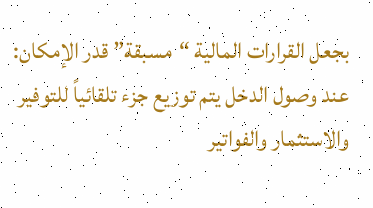بجعل القرارات المالية “مسبقة” قدر الإمكان: عند وصول الدخل يتم توزيع جزء تلقائياً للتوفير والاستثمار والفواتير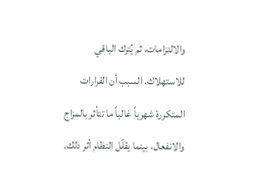والالتزامات، ثم يُترك الباقي للاستهلاك. السبب أن القرارات المتكررة شهرياً غالباً ما تتأثر بالمزاج والانفعال، بينما يقلّل النظام أثر ذلك.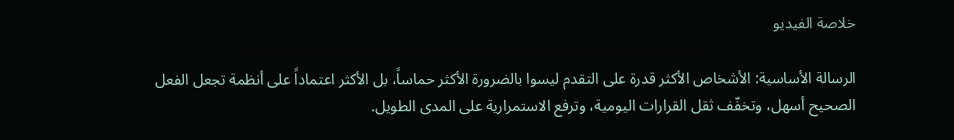خلاصة الفيديو

الرسالة الأساسية: الأشخاص الأكثر قدرة على التقدم ليسوا بالضرورة الأكثر حماساً، بل الأكثر اعتماداً على أنظمة تجعل الفعل الصحيح أسهل، وتخفّف ثقل القرارات اليومية، وترفع الاستمرارية على المدى الطويل.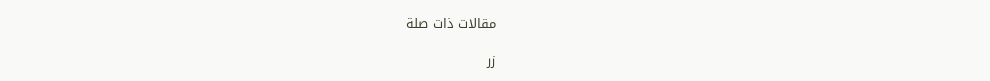مقالات ذات صلة

زر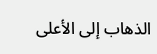الذهاب إلى الأعلى